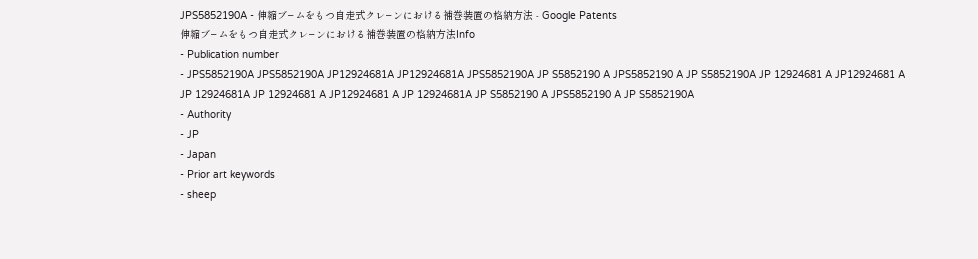JPS5852190A - 伸縮ブ−ムをもつ自走式クレ−ンにおける補巻装置の格納方法 - Google Patents
伸縮ブ−ムをもつ自走式クレ−ンにおける補巻装置の格納方法Info
- Publication number
- JPS5852190A JPS5852190A JP12924681A JP12924681A JPS5852190A JP S5852190 A JPS5852190 A JP S5852190A JP 12924681 A JP12924681 A JP 12924681A JP 12924681 A JP12924681 A JP 12924681A JP S5852190 A JPS5852190 A JP S5852190A
- Authority
- JP
- Japan
- Prior art keywords
- sheep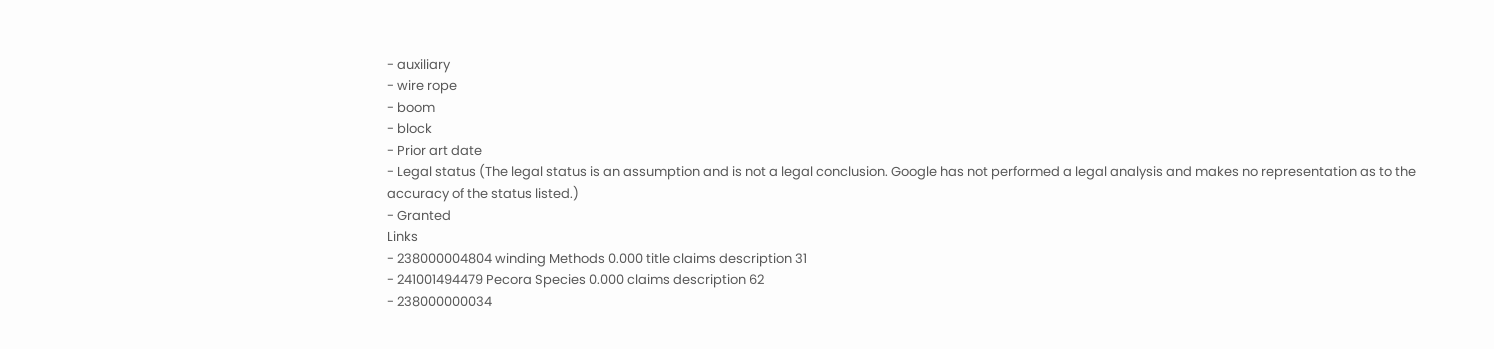- auxiliary
- wire rope
- boom
- block
- Prior art date
- Legal status (The legal status is an assumption and is not a legal conclusion. Google has not performed a legal analysis and makes no representation as to the accuracy of the status listed.)
- Granted
Links
- 238000004804 winding Methods 0.000 title claims description 31
- 241001494479 Pecora Species 0.000 claims description 62
- 238000000034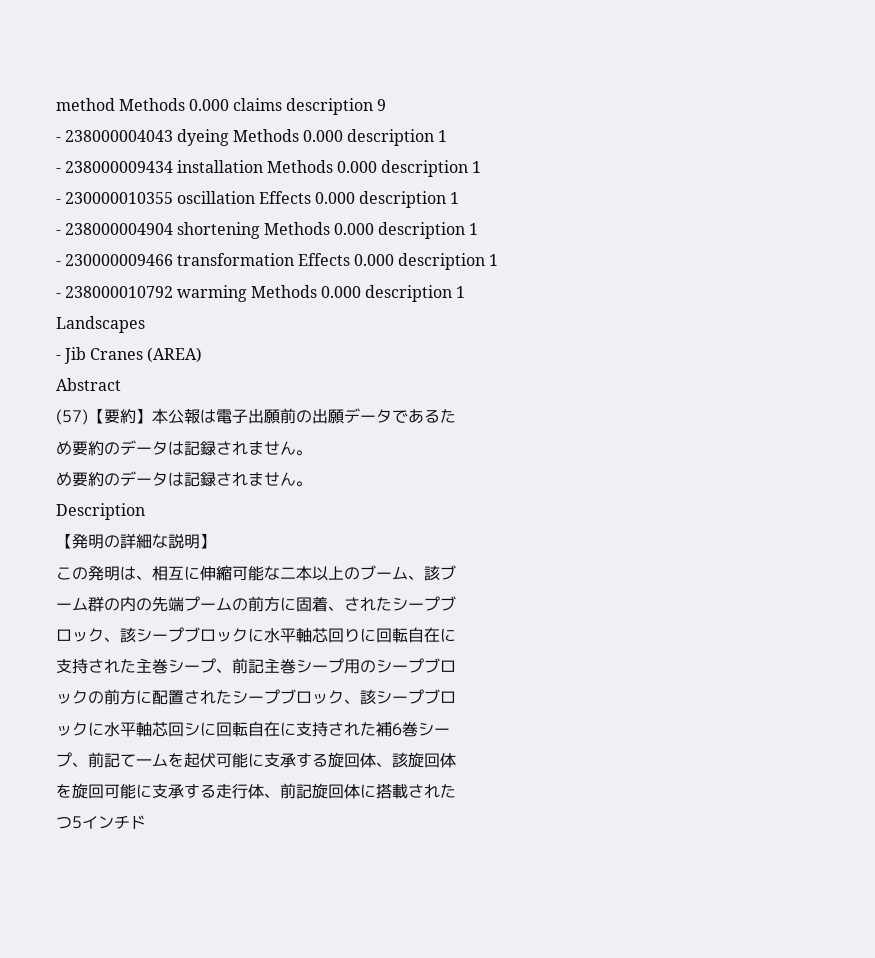method Methods 0.000 claims description 9
- 238000004043 dyeing Methods 0.000 description 1
- 238000009434 installation Methods 0.000 description 1
- 230000010355 oscillation Effects 0.000 description 1
- 238000004904 shortening Methods 0.000 description 1
- 230000009466 transformation Effects 0.000 description 1
- 238000010792 warming Methods 0.000 description 1
Landscapes
- Jib Cranes (AREA)
Abstract
(57)【要約】本公報は電子出願前の出願データであるた
め要約のデータは記録されません。
め要約のデータは記録されません。
Description
【発明の詳細な説明】
この発明は、相互に伸縮可能な二本以上のブーム、該ブ
ーム群の内の先端プームの前方に固着、されたシープブ
ロック、該シープブロックに水平軸芯回りに回転自在に
支持された主巻シープ、前記主巻シープ用のシープブロ
ックの前方に配置されたシープブロック、該シープブロ
ックに水平軸芯回シに回転自在に支持された補6巻シー
プ、前記て一ムを起伏可能に支承する旋回体、該旋回体
を旋回可能に支承する走行体、前記旋回体に搭載された
つ5インチド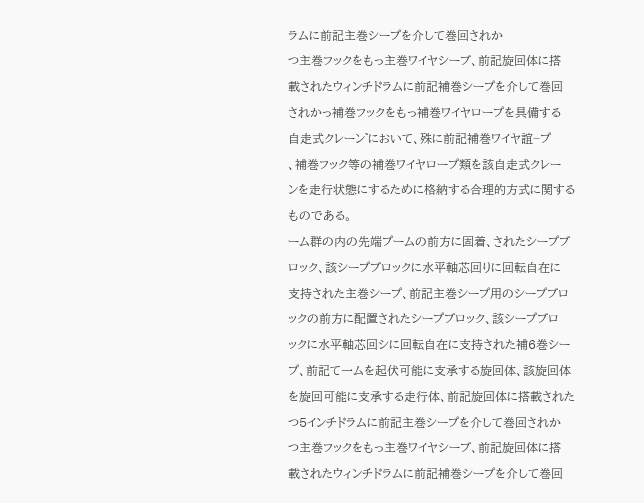ラムに前記主巻シープを介して巻回されか
つ主巻フックをもっ主巻ワイヤシーブ、前記旋回体に搭
載されたウィンチドラムに前記補巻シープを介して巻回
されかっ補巻フックをもっ補巻ワイヤロープを具備する
自走式クレーン゛において、殊に前記補巻ワイヤ誼−プ
、補巻フック等の補巻ワイヤロープ類を該自走式クレー
ンを走行状態にするために格納する合理的方式に関する
ものである。
ーム群の内の先端プームの前方に固着、されたシープブ
ロック、該シープブロックに水平軸芯回りに回転自在に
支持された主巻シープ、前記主巻シープ用のシープブロ
ックの前方に配置されたシープブロック、該シープブロ
ックに水平軸芯回シに回転自在に支持された補6巻シー
プ、前記て一ムを起伏可能に支承する旋回体、該旋回体
を旋回可能に支承する走行体、前記旋回体に搭載された
つ5インチドラムに前記主巻シープを介して巻回されか
つ主巻フックをもっ主巻ワイヤシーブ、前記旋回体に搭
載されたウィンチドラムに前記補巻シープを介して巻回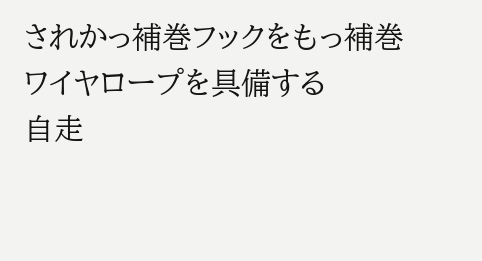されかっ補巻フックをもっ補巻ワイヤロープを具備する
自走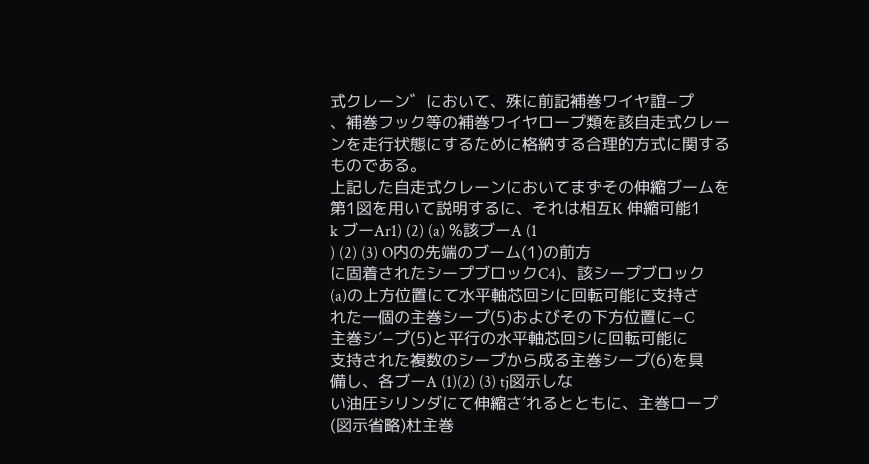式クレーン゛において、殊に前記補巻ワイヤ誼−プ
、補巻フック等の補巻ワイヤロープ類を該自走式クレー
ンを走行状態にするために格納する合理的方式に関する
ものである。
上記した自走式クレーンにおいてまずその伸縮ブームを
第1図を用いて説明するに、それは相互K 伸縮可能1
k ブーAr1) (2) (a) %該ブーA (1
) (2) (3) O内の先端のブーム(1)の前方
に固着されたシープブロックC4)、該シープブロック
(a)の上方位置にて水平軸芯回シに回転可能に支持さ
れた一個の主巻シープ(5)およびその下方位置に−C
主巻シ′−プ(5)と平行の水平軸芯回シに回転可能に
支持された複数のシープから成る主巻シープ(6)を具
備し、各ブーA (1)(2) (3) tj図示しな
い油圧シリンダにて伸縮さ′れるとともに、主巻ロープ
(図示省略)杜主巻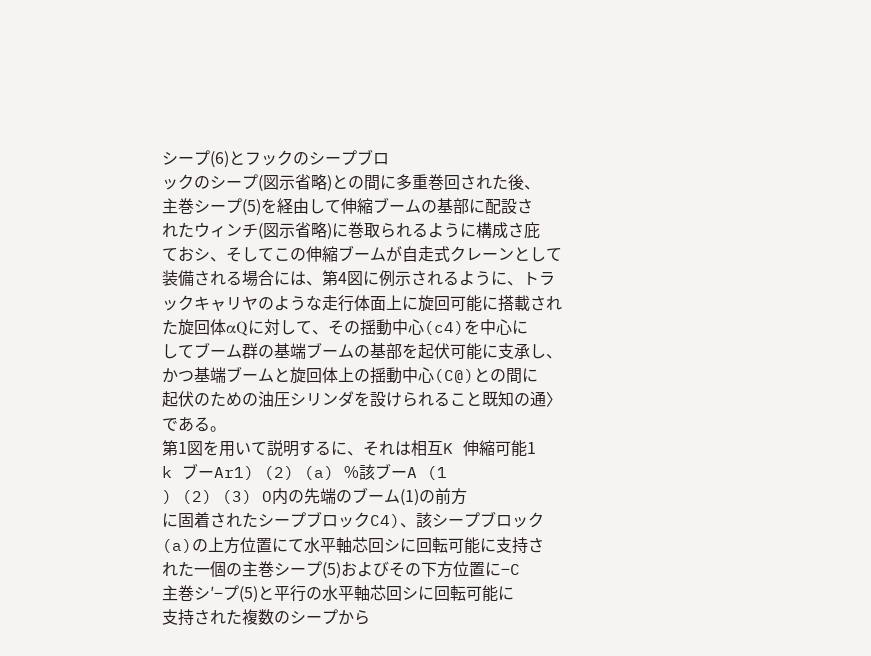シープ(6)とフックのシープブロ
ックのシープ(図示省略)との間に多重巻回された後、
主巻シープ(5)を経由して伸縮ブームの基部に配設さ
れたウィンチ(図示省略)に巻取られるように構成さ庇
ておシ、そしてこの伸縮ブームが自走式クレーンとして
装備される場合には、第4図に例示されるように、トラ
ックキャリヤのような走行体面上に旋回可能に搭載され
た旋回体αQに対して、その揺動中心(c4)を中心に
してブーム群の基端ブームの基部を起伏可能に支承し、
かつ基端ブームと旋回体上の揺動中心(C@)との間に
起伏のための油圧シリンダを設けられること既知の通〉
である。
第1図を用いて説明するに、それは相互K 伸縮可能1
k ブーAr1) (2) (a) %該ブーA (1
) (2) (3) O内の先端のブーム(1)の前方
に固着されたシープブロックC4)、該シープブロック
(a)の上方位置にて水平軸芯回シに回転可能に支持さ
れた一個の主巻シープ(5)およびその下方位置に−C
主巻シ′−プ(5)と平行の水平軸芯回シに回転可能に
支持された複数のシープから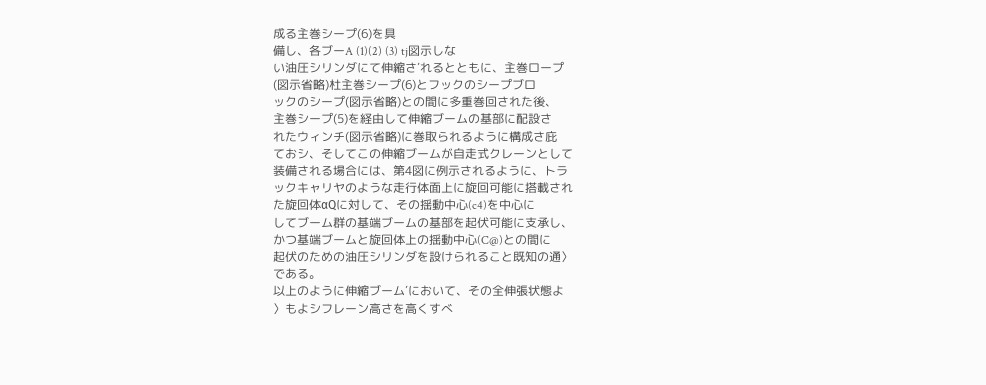成る主巻シープ(6)を具
備し、各ブーA (1)(2) (3) tj図示しな
い油圧シリンダにて伸縮さ′れるとともに、主巻ロープ
(図示省略)杜主巻シープ(6)とフックのシープブロ
ックのシープ(図示省略)との間に多重巻回された後、
主巻シープ(5)を経由して伸縮ブームの基部に配設さ
れたウィンチ(図示省略)に巻取られるように構成さ庇
ておシ、そしてこの伸縮ブームが自走式クレーンとして
装備される場合には、第4図に例示されるように、トラ
ックキャリヤのような走行体面上に旋回可能に搭載され
た旋回体αQに対して、その揺動中心(c4)を中心に
してブーム群の基端ブームの基部を起伏可能に支承し、
かつ基端ブームと旋回体上の揺動中心(C@)との間に
起伏のための油圧シリンダを設けられること既知の通〉
である。
以上のように伸縮ブーム′において、その全伸張状態よ
〉もよシフレーン高さを高くすべ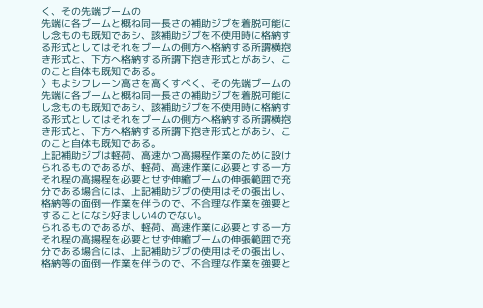く、その先端ブームの
先端に各ブームと概ね同一長さの補助ジブを着脱可能に
し念ものも既知であシ、該補助ジブを不使用時に格納す
る形式としてはそれをブームの側方へ格納する所謂横抱
き形式と、下方へ格納する所謂下抱き形式とがあシ、こ
のこと自体も既知である。
〉もよシフレーン高さを高くすべく、その先端ブームの
先端に各ブームと概ね同一長さの補助ジブを着脱可能に
し念ものも既知であシ、該補助ジブを不使用時に格納す
る形式としてはそれをブームの側方へ格納する所謂横抱
き形式と、下方へ格納する所謂下抱き形式とがあシ、こ
のこと自体も既知である。
上記補助ジブは軽荷、高速かつ高揚程作業のために設け
られるものであるが、軽荷、高速作業に必要とする一方
それ程の高揚程を必要とせず伸縮ブームの伸張範囲で充
分である場合には、上記補助ジブの使用はその張出し、
格納等の面倒一作業を伴うので、不合理な作業を強要と
することになシ好ましい4のでない。
られるものであるが、軽荷、高速作業に必要とする一方
それ程の高揚程を必要とせず伸縮ブームの伸張範囲で充
分である場合には、上記補助ジブの使用はその張出し、
格納等の面倒一作業を伴うので、不合理な作業を強要と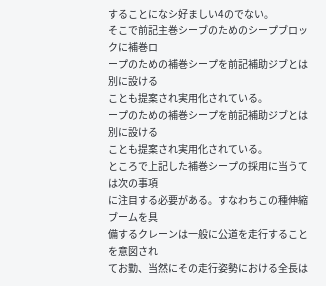することになシ好ましい4のでない。
そこで前記主巻シーブのためのシープブロックに補巻ロ
ープのための補巻シープを前記補助ジブとは別に設ける
ことも提案され実用化されている。
ープのための補巻シープを前記補助ジブとは別に設ける
ことも提案され実用化されている。
ところで上記した補巻シープの採用に当うては次の事項
に注目する必要がある。すなわちこの種伸縮ブームを具
備するクレーンは一般に公道を走行することを意図され
てお勤、当然にその走行姿勢における全長は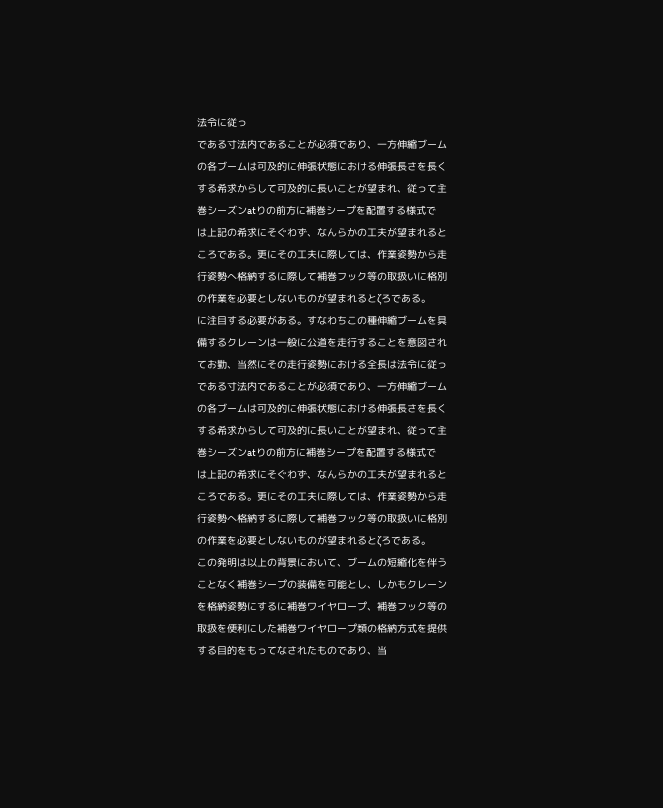法令に従っ
である寸法内であることが必須であり、一方伸縮ブーム
の各ブームは可及的に伸張状態における伸張長さを長く
する希求からして可及的に長いことが望まれ、従って主
巻シーズンatりの前方に補巻シープを配置する様式で
は上記の希求にそぐわず、なんらかの工夫が望まれると
ころである。更にその工夫に際しては、作業姿勢から走
行姿勢へ格納するに際して補巻フック等の取扱いに格別
の作業を必要としないものが望まれるとζろである。
に注目する必要がある。すなわちこの種伸縮ブームを具
備するクレーンは一般に公道を走行することを意図され
てお勤、当然にその走行姿勢における全長は法令に従っ
である寸法内であることが必須であり、一方伸縮ブーム
の各ブームは可及的に伸張状態における伸張長さを長く
する希求からして可及的に長いことが望まれ、従って主
巻シーズンatりの前方に補巻シープを配置する様式で
は上記の希求にそぐわず、なんらかの工夫が望まれると
ころである。更にその工夫に際しては、作業姿勢から走
行姿勢へ格納するに際して補巻フック等の取扱いに格別
の作業を必要としないものが望まれるとζろである。
この発明は以上の背景において、ブームの短縮化を伴う
ことなく補巻シープの装備を可能とし、しかもクレーン
を格納姿勢にするに補巻ワイヤロープ、補巻フック等の
取扱を便利にした補巻ワイヤロープ類の格納方式を提供
する目的をもってなされたものであり、当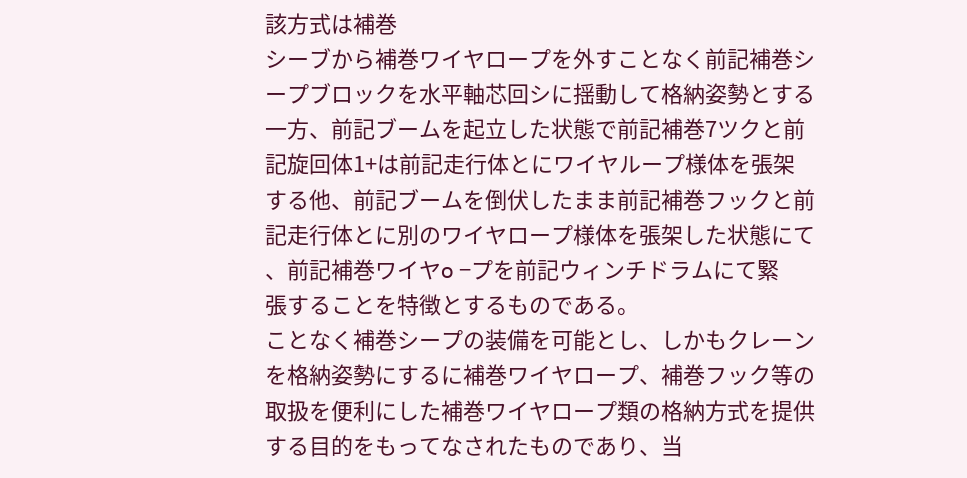該方式は補巻
シーブから補巻ワイヤロープを外すことなく前記補巻シ
ープブロックを水平軸芯回シに揺動して格納姿勢とする
一方、前記ブームを起立した状態で前記補巻7ツクと前
記旋回体1+は前記走行体とにワイヤループ様体を張架
する他、前記ブームを倒伏したまま前記補巻フックと前
記走行体とに別のワイヤロープ様体を張架した状態にて
、前記補巻ワイヤo −プを前記ウィンチドラムにて緊
張することを特徴とするものである。
ことなく補巻シープの装備を可能とし、しかもクレーン
を格納姿勢にするに補巻ワイヤロープ、補巻フック等の
取扱を便利にした補巻ワイヤロープ類の格納方式を提供
する目的をもってなされたものであり、当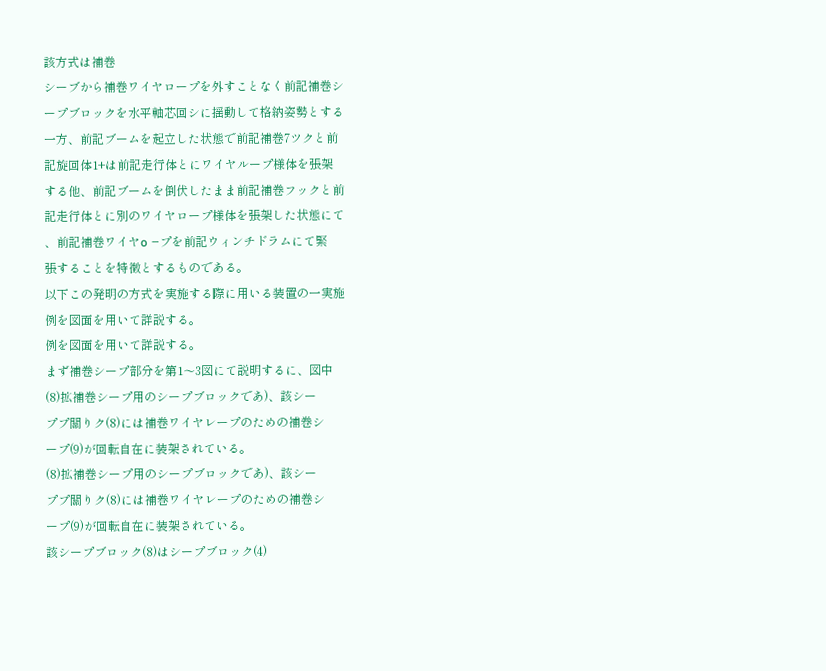該方式は補巻
シーブから補巻ワイヤロープを外すことなく前記補巻シ
ープブロックを水平軸芯回シに揺動して格納姿勢とする
一方、前記ブームを起立した状態で前記補巻7ツクと前
記旋回体1+は前記走行体とにワイヤループ様体を張架
する他、前記ブームを倒伏したまま前記補巻フックと前
記走行体とに別のワイヤロープ様体を張架した状態にて
、前記補巻ワイヤo −プを前記ウィンチドラムにて緊
張することを特徴とするものである。
以下この発明の方式を実施する際に用いる装置の一実施
例を図面を用いて詳説する。
例を図面を用いて詳説する。
まず補巻シープ部分を第1〜3図にて説明するに、図中
(8)拡補巻シープ用のシープブロックであ)、該シー
ププ關りク(8)には補巻ワイヤレープのための補巻シ
ープ(9)が回転自在に装架されている。
(8)拡補巻シープ用のシープブロックであ)、該シー
ププ關りク(8)には補巻ワイヤレープのための補巻シ
ープ(9)が回転自在に装架されている。
該シープブロック(8)はシープブロック(4)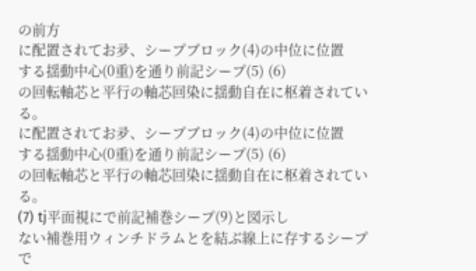の前方
に配置されてお夛、シープブロック(4)の中位に位置
する揺動中心(0重)を通り前記シープ(5) (6)
の回転軸芯と平行の軸芯回染に揺動自在に枢着されてい
る。
に配置されてお夛、シープブロック(4)の中位に位置
する揺動中心(0重)を通り前記シープ(5) (6)
の回転軸芯と平行の軸芯回染に揺動自在に枢着されてい
る。
(7) tj平面視にで前記補巻シープ(9)と図示し
ない補巻用ウィンチドラムとを結ぶ線上に存するシープ
で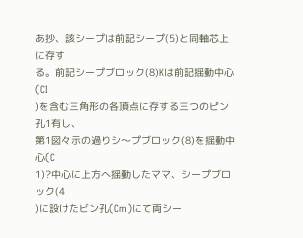あ抄、該シープは前記シープ(5)と同軸芯上に存す
る。前記シープブロック(8)Kは前記揺動中心(CI
)を含む三角形の各頂点に存する三つのピン孔1有し、
第1図々示の過りシ〜プブロック(8)を揺動中心(C
1)?中心に上方へ揺動したママ、シープブロック(4
)に設けたビン孔(Cm)にて両シー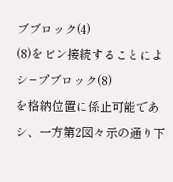ブブロック(4)
(8)をビン接続することによシ−プブロック(8)
を格納位置に係止可能であシ、一方第2図々示の通り下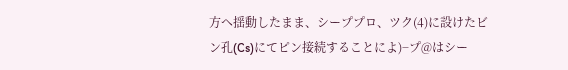方へ揺動したまま、シーププロ、ツク(4)に設けたビ
ン孔(Cs)にてピン接続することによ)−プ@はシー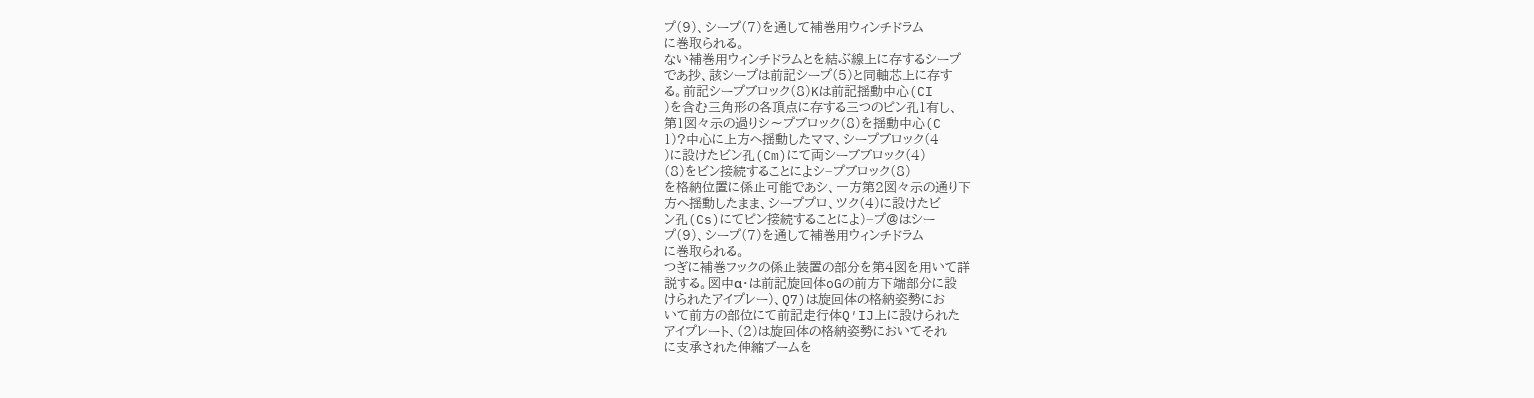プ(9)、シープ(7)を通して補巻用ウィンチドラム
に巻取られる。
ない補巻用ウィンチドラムとを結ぶ線上に存するシープ
であ抄、該シープは前記シープ(5)と同軸芯上に存す
る。前記シープブロック(8)Kは前記揺動中心(CI
)を含む三角形の各頂点に存する三つのピン孔1有し、
第1図々示の過りシ〜プブロック(8)を揺動中心(C
1)?中心に上方へ揺動したママ、シープブロック(4
)に設けたビン孔(Cm)にて両シーブブロック(4)
(8)をビン接続することによシ−プブロック(8)
を格納位置に係止可能であシ、一方第2図々示の通り下
方へ揺動したまま、シーププロ、ツク(4)に設けたビ
ン孔(Cs)にてピン接続することによ)−プ@はシー
プ(9)、シープ(7)を通して補巻用ウィンチドラム
に巻取られる。
つぎに補巻フックの係止装置の部分を第4図を用いて詳
説する。図中α・は前記旋回体oGの前方下端部分に設
けられたアイプレー)、Q7)は旋回体の格納姿勢にお
いて前方の部位にて前記走行体Q′IJ上に設けられた
アイプレート、(2)は旋回体の格納姿勢においてそれ
に支承された伸縮ブームを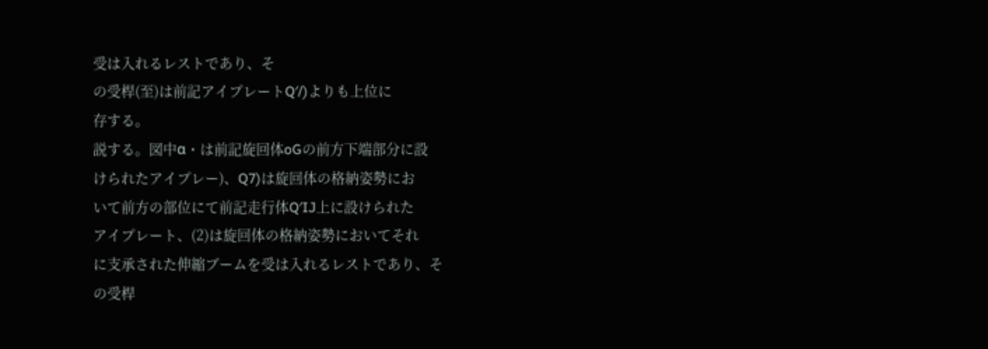受は入れるレストであり、そ
の受桿(至)は前記アイプレートQ′/)よりも上位に
存する。
説する。図中α・は前記旋回体oGの前方下端部分に設
けられたアイプレー)、Q7)は旋回体の格納姿勢にお
いて前方の部位にて前記走行体Q′IJ上に設けられた
アイプレート、(2)は旋回体の格納姿勢においてそれ
に支承された伸縮ブームを受は入れるレストであり、そ
の受桿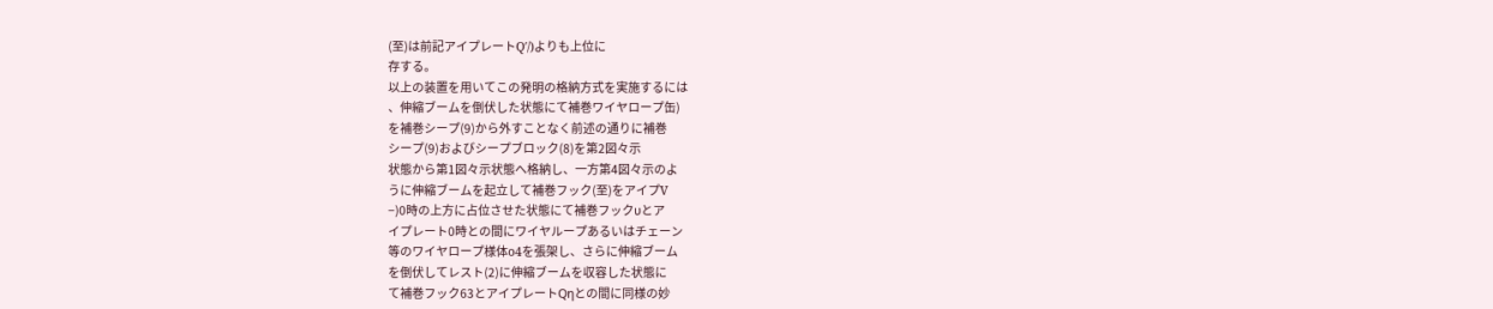(至)は前記アイプレートQ′/)よりも上位に
存する。
以上の装置を用いてこの発明の格納方式を実施するには
、伸縮ブームを倒伏した状態にて補巻ワイヤロープ缶)
を補巻シープ(9)から外すことなく前述の通りに補巻
シープ(9)およびシープブロック(8)を第2図々示
状態から第1図々示状態へ格納し、一方第4図々示のよ
うに伸縮ブームを起立して補巻フック(至)をアイプV
−)0時の上方に占位させた状態にて補巻フックυとア
イプレート0時との間にワイヤループあるいはチェーン
等のワイヤロープ様体o4を張架し、さらに伸縮ブーム
を倒伏してレスト(2)に伸縮ブームを収容した状態に
て補巻フック63とアイプレートQηとの間に同様の妙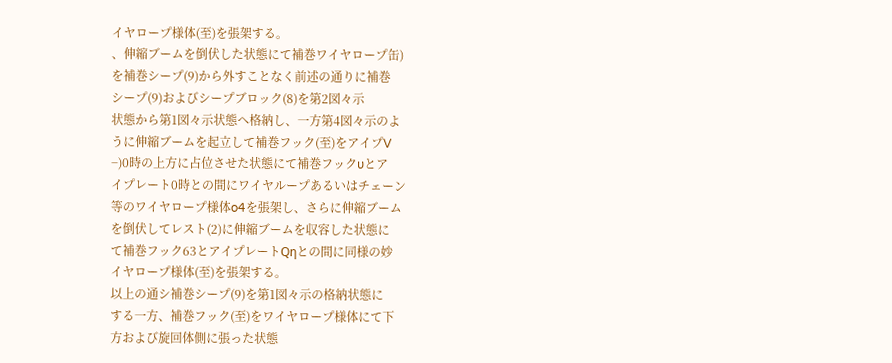イヤロープ様体(至)を張架する。
、伸縮ブームを倒伏した状態にて補巻ワイヤロープ缶)
を補巻シープ(9)から外すことなく前述の通りに補巻
シープ(9)およびシープブロック(8)を第2図々示
状態から第1図々示状態へ格納し、一方第4図々示のよ
うに伸縮ブームを起立して補巻フック(至)をアイプV
−)0時の上方に占位させた状態にて補巻フックυとア
イプレート0時との間にワイヤループあるいはチェーン
等のワイヤロープ様体o4を張架し、さらに伸縮ブーム
を倒伏してレスト(2)に伸縮ブームを収容した状態に
て補巻フック63とアイプレートQηとの間に同様の妙
イヤロープ様体(至)を張架する。
以上の通シ補巻シープ(9)を第1図々示の格納状態に
する一方、補巻フック(至)をワイヤロープ様体にて下
方および旋回体側に張った状態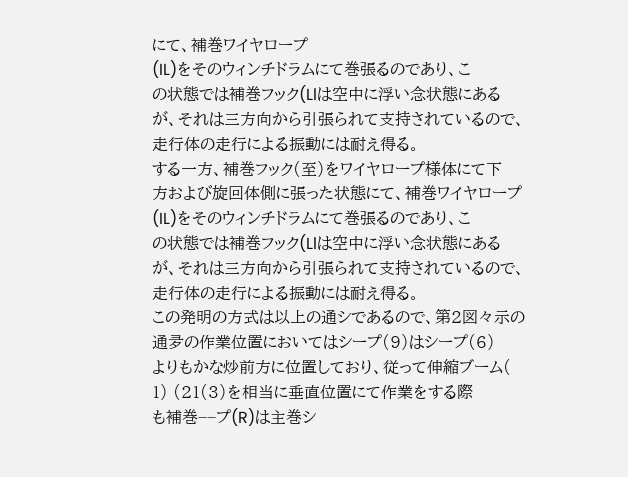にて、補巻ワイヤロープ
(IL)をそのウィンチドラムにて巻張るのであり、こ
の状態では補巻フック(Llは空中に浮い念状態にある
が、それは三方向から引張られて支持されているので、
走行体の走行による振動には耐え得る。
する一方、補巻フック(至)をワイヤロープ様体にて下
方および旋回体側に張った状態にて、補巻ワイヤロープ
(IL)をそのウィンチドラムにて巻張るのであり、こ
の状態では補巻フック(Llは空中に浮い念状態にある
が、それは三方向から引張られて支持されているので、
走行体の走行による振動には耐え得る。
この発明の方式は以上の通シであるので、第2図々示の
通夛の作業位置においてはシープ(9)はシープ(6)
よりもかな炒前方に位置しており、従って伸縮ブーム(
1) (21(3)を相当に垂直位置にて作業をする際
も補巻−−プ(R)は主巻シ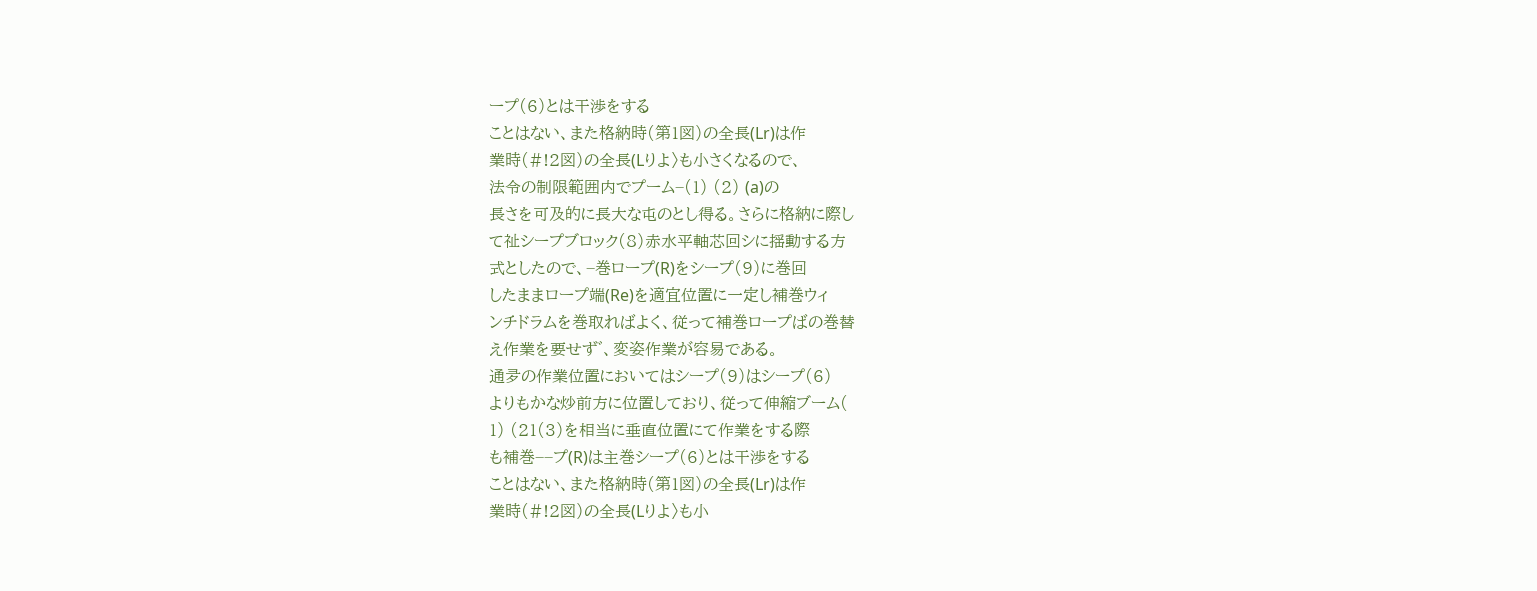ープ(6)とは干渉をする
ことはない、また格納時(第1図)の全長(Lr)は作
業時(#!2図)の全長(Lりよ〉も小さくなるので、
法令の制限範囲内でプーム−(1) (2) (a)の
長さを可及的に長大な屯のとし得る。さらに格納に際し
て祉シープブロック(8)赤水平軸芯回シに揺動する方
式としたので、−巻ロープ(R)をシープ(9)に巻回
したままロープ端(Re)を適宜位置に一定し補巻ウィ
ンチドラムを巻取ればよく、従って補巻ロープばの巻替
え作業を要せず゛、変姿作業が容易である。
通夛の作業位置においてはシープ(9)はシープ(6)
よりもかな炒前方に位置しており、従って伸縮ブーム(
1) (21(3)を相当に垂直位置にて作業をする際
も補巻−−プ(R)は主巻シープ(6)とは干渉をする
ことはない、また格納時(第1図)の全長(Lr)は作
業時(#!2図)の全長(Lりよ〉も小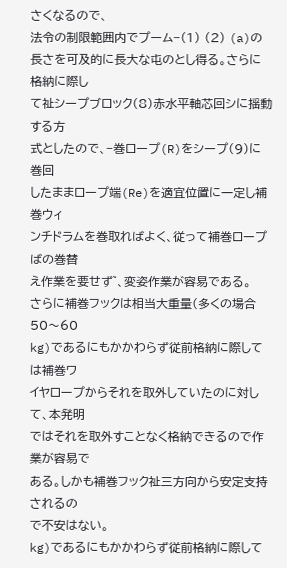さくなるので、
法令の制限範囲内でプーム−(1) (2) (a)の
長さを可及的に長大な屯のとし得る。さらに格納に際し
て祉シープブロック(8)赤水平軸芯回シに揺動する方
式としたので、−巻ロープ(R)をシープ(9)に巻回
したままロープ端(Re)を適宜位置に一定し補巻ウィ
ンチドラムを巻取ればよく、従って補巻ロープばの巻替
え作業を要せず゛、変姿作業が容易である。
さらに補巻フックは相当大重量(多くの場合50〜60
kg)であるにもかかわらず従前格納に際しては補巻ワ
イヤロープからそれを取外していたのに対して、本発明
ではそれを取外すことなく格納できるので作業が容易で
ある。しかも補巻フック祉三方向から安定支持されるの
で不安はない。
kg)であるにもかかわらず従前格納に際して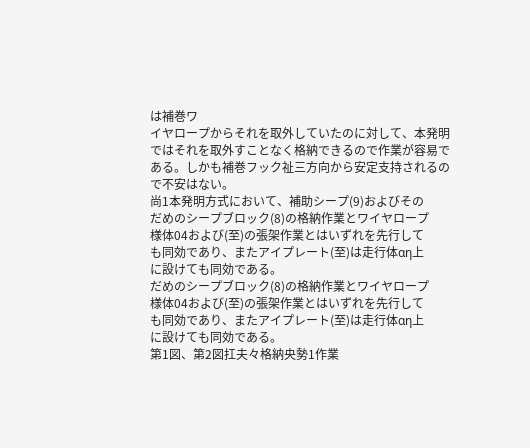は補巻ワ
イヤロープからそれを取外していたのに対して、本発明
ではそれを取外すことなく格納できるので作業が容易で
ある。しかも補巻フック祉三方向から安定支持されるの
で不安はない。
尚1本発明方式において、補助シープ(9)およびその
だめのシープブロック(8)の格納作業とワイヤロープ
様体04および(至)の張架作業とはいずれを先行して
も同効であり、またアイプレート(至)は走行体αη上
に設けても同効である。
だめのシープブロック(8)の格納作業とワイヤロープ
様体04および(至)の張架作業とはいずれを先行して
も同効であり、またアイプレート(至)は走行体αη上
に設けても同効である。
第1図、第2図扛夫々格納央勢1作業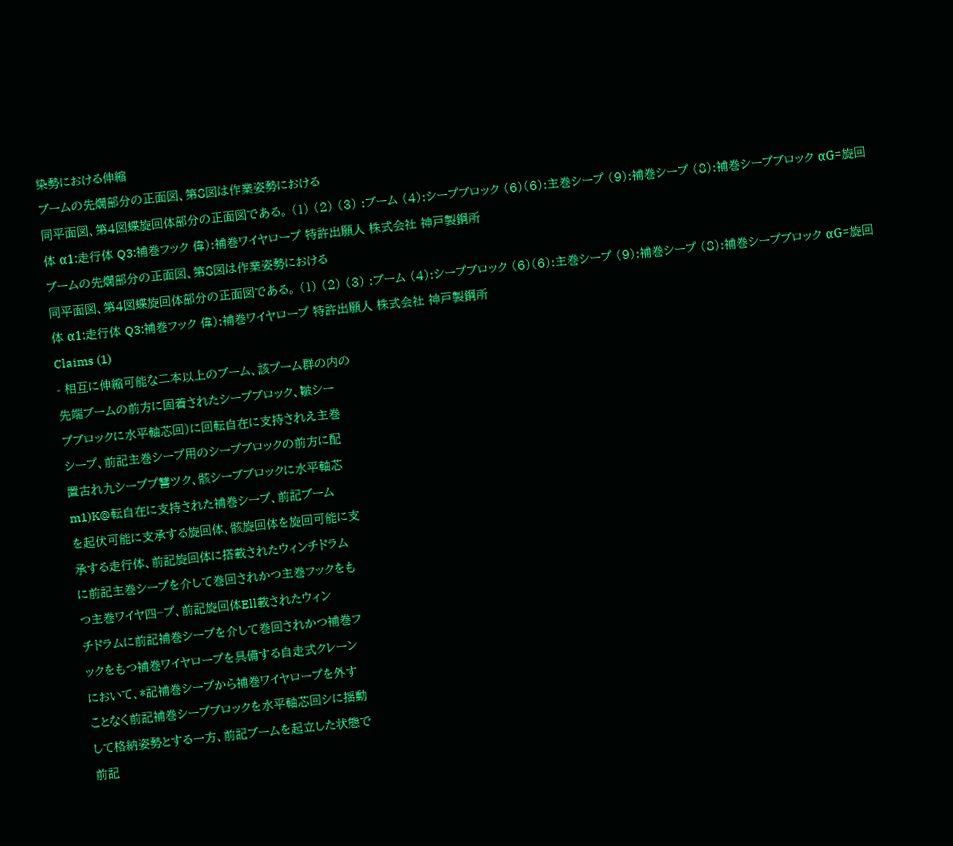染勢における伸縮
ブームの先燗部分の正面図、第8図は作業姿勢における
同平面図、第4図蝶旋回体部分の正面図である。 (1) (2) (3) :ブーム (4):シープブロック (6)(6):主巻シープ (9):補巻シープ (8):補巻シープブロック αG=旋回体 α1:走行体 Q3:補巻フック 偉):補巻ワイヤロープ 特許出願人 株式会社 神戸製鋼所
ブームの先燗部分の正面図、第8図は作業姿勢における
同平面図、第4図蝶旋回体部分の正面図である。 (1) (2) (3) :ブーム (4):シープブロック (6)(6):主巻シープ (9):補巻シープ (8):補巻シープブロック αG=旋回体 α1:走行体 Q3:補巻フック 偉):補巻ワイヤロープ 特許出願人 株式会社 神戸製鋼所
Claims (1)
- 相互に伸縮可能な二本以上のブーム、該プーム群の内の
先端ブームの前方に固着されたシープブロック、皺シー
プブロックに水平軸芯回)に回転自在に支持されえ主巻
シープ、前記主巻シープ用のシープブロックの前方に配
置古れ九シーププ讐ツク、骸シーブブロックに水平軸芯
m1)K@転自在に支持された補巻シープ、前記ブーム
を起伏可能に支承する旋回体、骸旋回体を旋回可能に支
承する走行体、前記旋回体に搭載されたウィンチドラム
に前記主巻シープを介して巻回されかつ主巻フックをも
つ主巻ワイヤ四−プ、前記旋回体Ell載されたウィン
チドラムに前記補巻シープを介して巻回されかつ補巻フ
ックをもつ補巻ワイヤロープを具備する自走式クレーン
において、*記補巻シープから補巻ワイヤロープを外す
ことなく前記補巻シープブロックを水平軸芯回シに揺動
して格納姿勢とする一方、前記ブームを起立した状態で
前記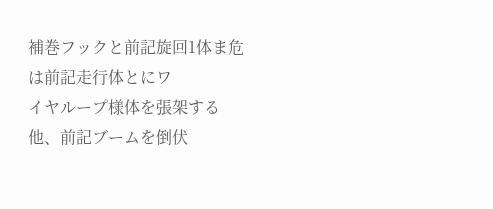補巻フックと前記旋回1体ま危は前記走行体とにワ
イヤループ様体を張架する他、前記ブームを倒伏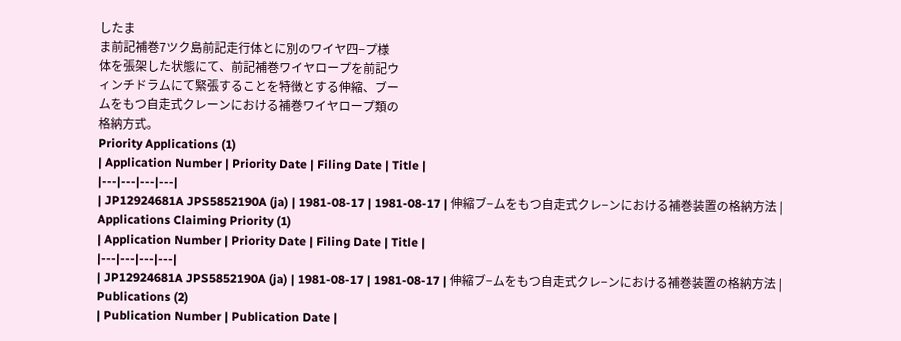したま
ま前記補巻7ツク島前記走行体とに別のワイヤ四−プ様
体を張架した状態にて、前記補巻ワイヤロープを前記ウ
ィンチドラムにて緊張することを特徴とする伸縮、ブー
ムをもつ自走式クレーンにおける補巻ワイヤロープ類の
格納方式。
Priority Applications (1)
| Application Number | Priority Date | Filing Date | Title |
|---|---|---|---|
| JP12924681A JPS5852190A (ja) | 1981-08-17 | 1981-08-17 | 伸縮ブ−ムをもつ自走式クレ−ンにおける補巻装置の格納方法 |
Applications Claiming Priority (1)
| Application Number | Priority Date | Filing Date | Title |
|---|---|---|---|
| JP12924681A JPS5852190A (ja) | 1981-08-17 | 1981-08-17 | 伸縮ブ−ムをもつ自走式クレ−ンにおける補巻装置の格納方法 |
Publications (2)
| Publication Number | Publication Date |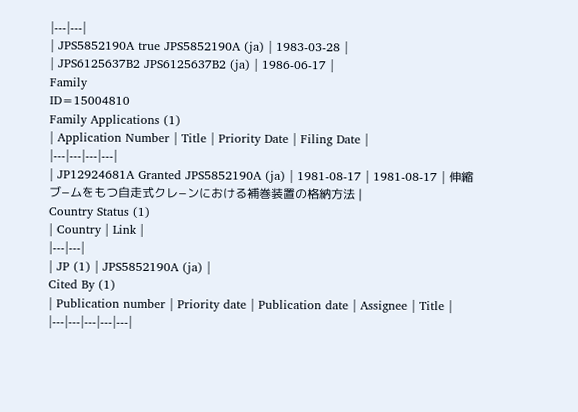|---|---|
| JPS5852190A true JPS5852190A (ja) | 1983-03-28 |
| JPS6125637B2 JPS6125637B2 (ja) | 1986-06-17 |
Family
ID=15004810
Family Applications (1)
| Application Number | Title | Priority Date | Filing Date |
|---|---|---|---|
| JP12924681A Granted JPS5852190A (ja) | 1981-08-17 | 1981-08-17 | 伸縮ブ−ムをもつ自走式クレ−ンにおける補巻装置の格納方法 |
Country Status (1)
| Country | Link |
|---|---|
| JP (1) | JPS5852190A (ja) |
Cited By (1)
| Publication number | Priority date | Publication date | Assignee | Title |
|---|---|---|---|---|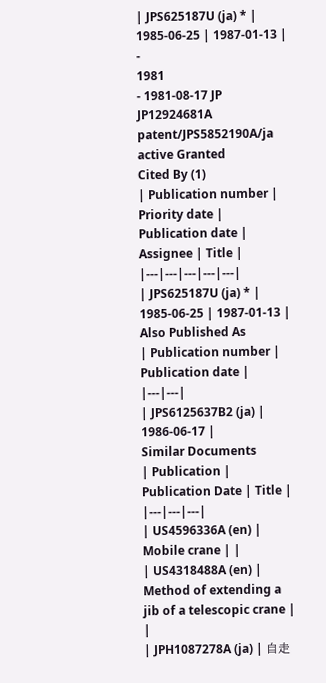| JPS625187U (ja) * | 1985-06-25 | 1987-01-13 |
-
1981
- 1981-08-17 JP JP12924681A patent/JPS5852190A/ja active Granted
Cited By (1)
| Publication number | Priority date | Publication date | Assignee | Title |
|---|---|---|---|---|
| JPS625187U (ja) * | 1985-06-25 | 1987-01-13 |
Also Published As
| Publication number | Publication date |
|---|---|
| JPS6125637B2 (ja) | 1986-06-17 |
Similar Documents
| Publication | Publication Date | Title |
|---|---|---|
| US4596336A (en) | Mobile crane | |
| US4318488A (en) | Method of extending a jib of a telescopic crane | |
| JPH1087278A (ja) | 自走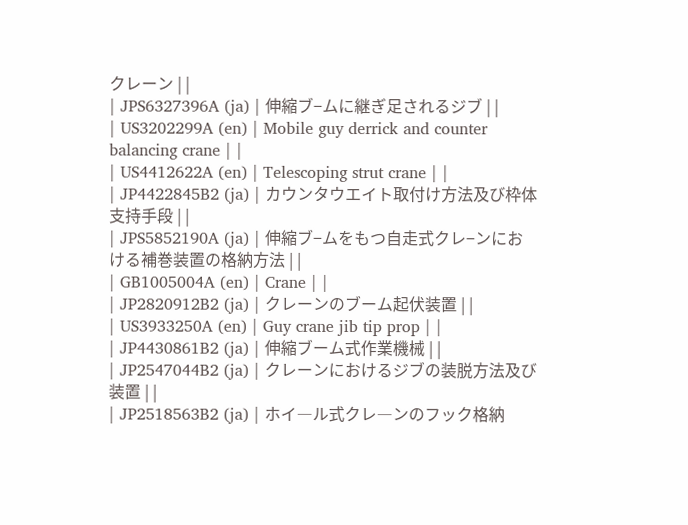クレーン | |
| JPS6327396A (ja) | 伸縮ブ−ムに継ぎ足されるジブ | |
| US3202299A (en) | Mobile guy derrick and counter balancing crane | |
| US4412622A (en) | Telescoping strut crane | |
| JP4422845B2 (ja) | カウンタウエイト取付け方法及び枠体支持手段 | |
| JPS5852190A (ja) | 伸縮ブ−ムをもつ自走式クレ−ンにおける補巻装置の格納方法 | |
| GB1005004A (en) | Crane | |
| JP2820912B2 (ja) | クレーンのブーム起伏装置 | |
| US3933250A (en) | Guy crane jib tip prop | |
| JP4430861B2 (ja) | 伸縮ブーム式作業機械 | |
| JP2547044B2 (ja) | クレーンにおけるジブの装脱方法及び装置 | |
| JP2518563B2 (ja) | ホイ―ル式クレ―ンのフック格納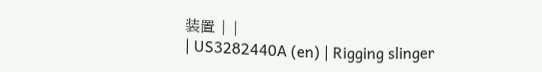装置 | |
| US3282440A (en) | Rigging slinger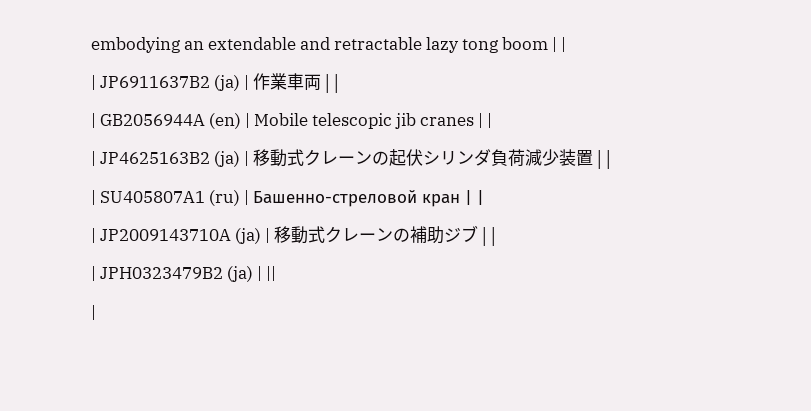embodying an extendable and retractable lazy tong boom | |
| JP6911637B2 (ja) | 作業車両 | |
| GB2056944A (en) | Mobile telescopic jib cranes | |
| JP4625163B2 (ja) | 移動式クレーンの起伏シリンダ負荷減少装置 | |
| SU405807A1 (ru) | Башенно-стреловой кран | |
| JP2009143710A (ja) | 移動式クレーンの補助ジブ | |
| JPH0323479B2 (ja) | ||
|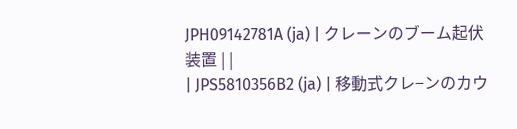JPH09142781A (ja) | クレーンのブーム起伏装置 | |
| JPS5810356B2 (ja) | 移動式クレ−ンのカウ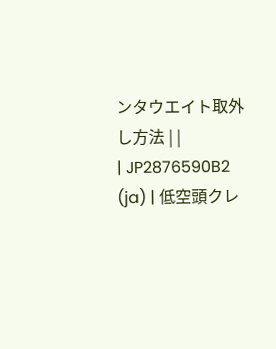ンタウエイト取外し方法 | |
| JP2876590B2 (ja) | 低空頭クレ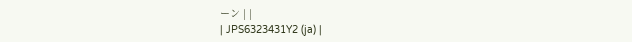ーン | |
| JPS6323431Y2 (ja) |